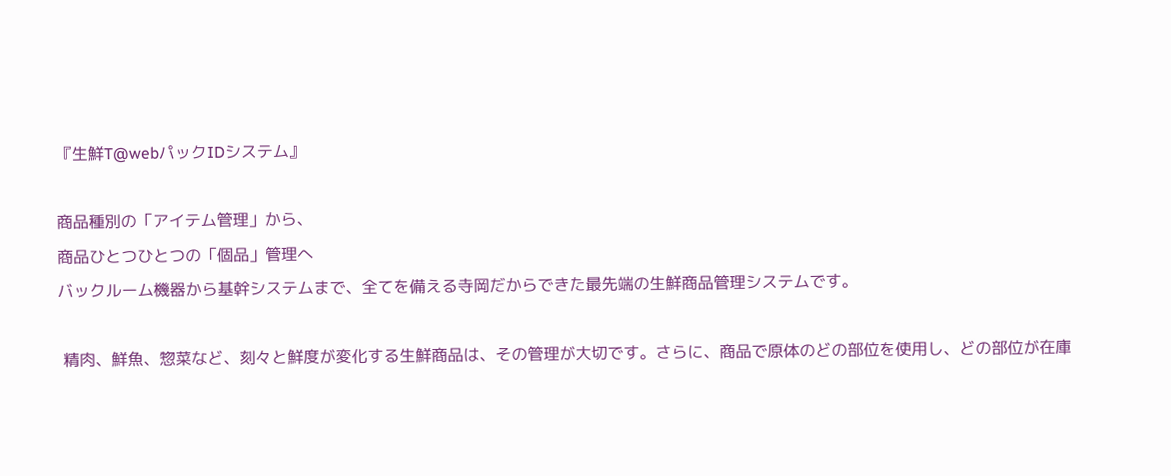『生鮮T@webパックIDシステム』

商品種別の「アイテム管理」から、
商品ひとつひとつの「個品」管理へ
バックルーム機器から基幹システムまで、全てを備える寺岡だからできた最先端の生鮮商品管理システムです。

 精肉、鮮魚、惣菜など、刻々と鮮度が変化する生鮮商品は、その管理が大切です。さらに、商品で原体のどの部位を使用し、どの部位が在庫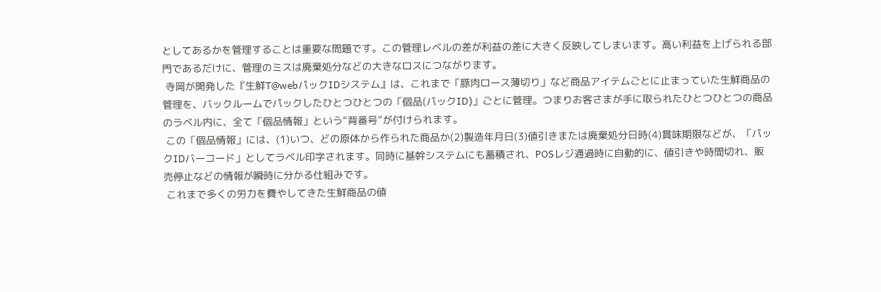としてあるかを管理することは重要な問題です。この管理レベルの差が利益の差に大きく反映してしまいます。高い利益を上げられる部門であるだけに、管理のミスは廃棄処分などの大きなロスにつながります。
 寺岡が開発した『生鮮T@webパックIDシステム』は、これまで「豚肉ロース薄切り」など商品アイテムごとに止まっていた生鮮商品の管理を、バックルームでパックしたひとつひとつの「個品(パックID)」ごとに管理。つまりお客さまが手に取られたひとつひとつの商品のラベル内に、全て「個品情報」という“背番号”が付けられます。
 この「個品情報」には、(1)いつ、どの原体から作られた商品か(2)製造年月日(3)値引きまたは廃棄処分日時(4)賞味期限などが、「パックIDバーコード」としてラベル印字されます。同時に基幹システムにも蓄積され、POSレジ通過時に自動的に、値引きや時間切れ、販売停止などの情報が瞬時に分かる仕組みです。
 これまで多くの労力を費やしてきた生鮮商品の値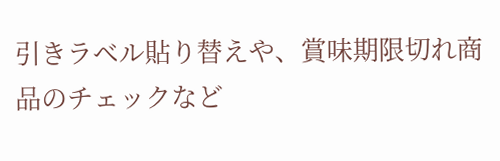引きラベル貼り替えや、賞味期限切れ商品のチェックなど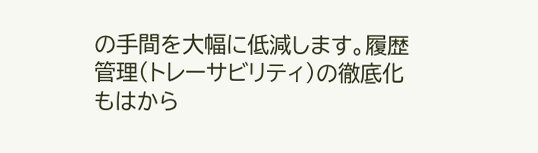の手間を大幅に低減します。履歴管理(トレーサビリティ)の徹底化もはから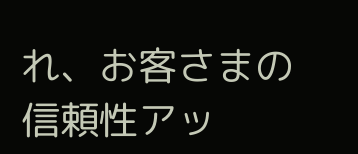れ、お客さまの信頼性アッ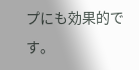プにも効果的です。